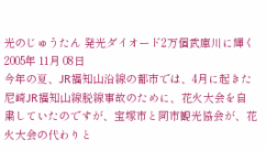光のじゅうたん 発光ダイオード2万個武庫川に輝く
2005年 11月 08日
今年の夏、JR福知山沿線の都市では、4月に起きた尼崎JR福知山線脱線事故のために、花火大会を自粛していたのですが、宝塚市と同市観光協会が、花火大会の代わりと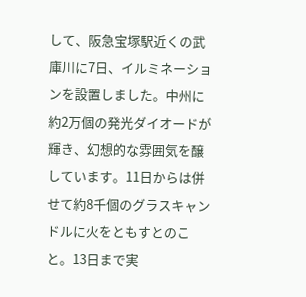して、阪急宝塚駅近くの武庫川に7日、イルミネーションを設置しました。中州に約2万個の発光ダイオードが輝き、幻想的な雰囲気を醸しています。11日からは併せて約8千個のグラスキャンドルに火をともすとのこと。13日まで実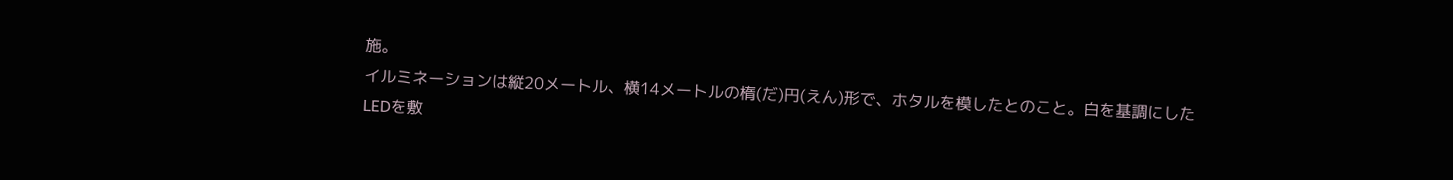施。
イルミネーションは縦20メートル、横14メートルの楕(だ)円(えん)形で、ホタルを模したとのこと。白を基調にしたLEDを敷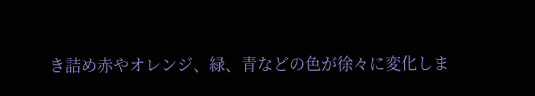き詰め赤やオレンジ、緑、青などの色が徐々に変化しま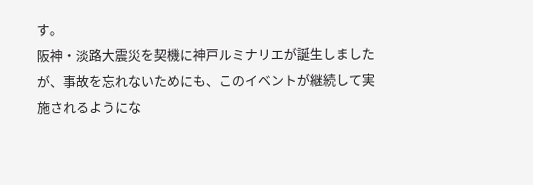す。
阪神・淡路大震災を契機に神戸ルミナリエが誕生しましたが、事故を忘れないためにも、このイベントが継続して実施されるようにな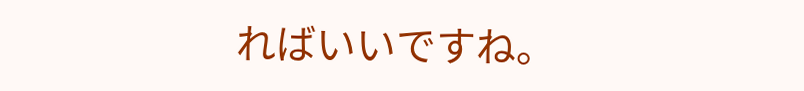ればいいですね。